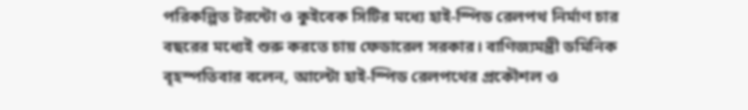পরিকল্পিত টরন্টো ও কুইবেক সিটির মধ্যে হাই-স্পিড রেলপথ নির্মাণ চার বছরের মধ্যেই শুরু করতে চায় ফেডারেল সরকার। বাণিজ্যমন্ত্রী ডমিনিক বৃহস্পতিবার বলেন, আল্টো হাই-স্পিড রেলপথের প্রকৌশল ও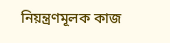নিয়ন্ত্রণমূলক কাজ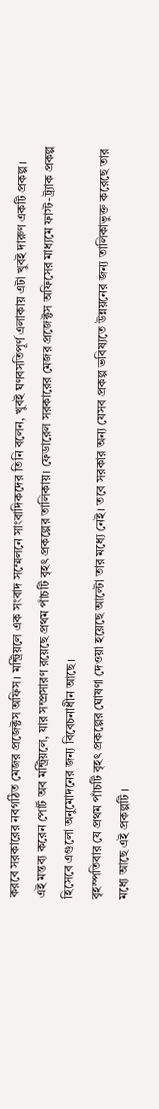করবে সরকারের নবগঠিত মেজর প্রজেক্টস অফিস। মন্ট্রিয়লে এক সংবাদ সম্মেলনে সাংবাদিকদের তিনি বলেন, খুবই ঘণবসতিপূর্ণ এলাকায় এটা খুবই দারুণ একটি প্রকল্প।
এই মন্তব্য করেন পোর্ট অব মন্ট্রিয়লে, যার সম্প্রসারণ রয়েছে প্রথম পাঁচটি বৃহৎ প্রকল্পের তালিকায়। ফেডারেল সরকারের মেজর প্রজেক্টস অফিসের মাধ্যমে ফাস্ট-ট্র্যাক প্রকল্প হিসেবে এগুলো অনুমোদনের জন্য বিবেচনাধীন আছে।
বৃহস্পতিবার যে প্রথম পাঁচটি বৃহৎ প্রকল্পের ঘোষণা দেওয়া হয়েছে আল্টো তার মধ্যে নেই। তবে সরকার অন্য যেসব প্রকল্প ভবিষ্যতে উন্নয়নের জন্য তালিকাভুক্ত করেছে তার মধ্যে আছে এই প্রকল্পটি ।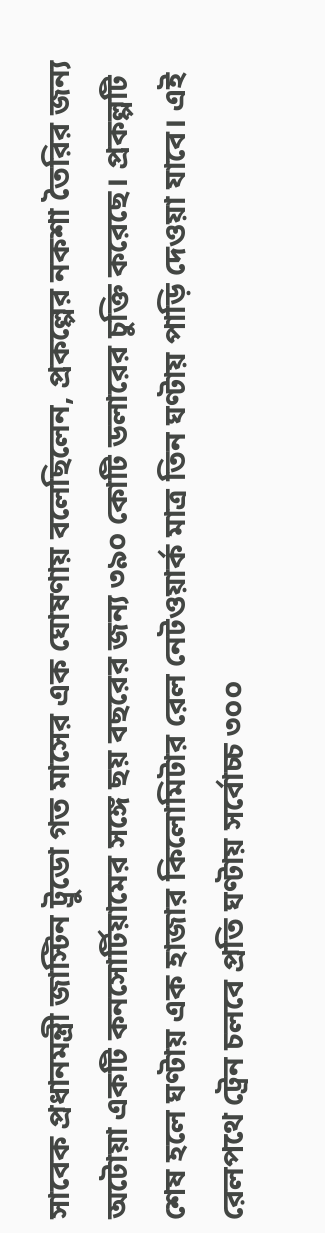সাবেক প্রধানমন্ত্রী জাস্টিন ট্রুডো গত মাসের এক ঘোষণায় বলেছিলেন, প্রকল্পের নকশা তৈরির জন্য অটোয়া একটি কনসোর্টিয়ামের সঙ্গে ছয় বছরের জন্য ৩৯০ কোটি ডলারের চুক্তি করেছে। প্রকল্পটি শেষ হলে ঘণ্টায় এক হাজার কিলোমিটার রেল নেটওয়ার্ক মাত্র তিন ঘণ্টায় পাড়ি দেওয়া যাবে। এই রেলপথে ট্রেন চলবে প্রতি ঘণ্টায় সর্বোচ্চ ৩০০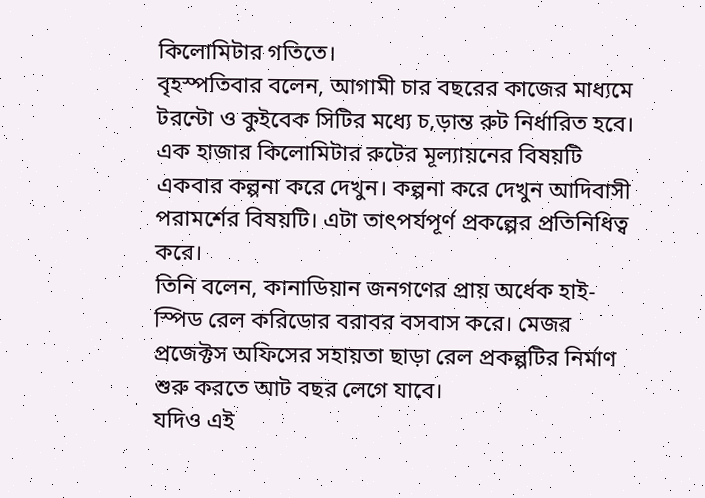কিলোমিটার গতিতে।
বৃহস্পতিবার বলেন, আগামী চার বছরের কাজের মাধ্যমে টরন্টো ও কুইবেক সিটির মধ্যে চ‚ড়ান্ত রুট নির্ধারিত হবে। এক হাজার কিলোমিটার রুটের মূল্যায়নের বিষয়টি একবার কল্পনা করে দেখুন। কল্পনা করে দেখুন আদিবাসী পরামর্শের বিষয়টি। এটা তাৎপর্যপূর্ণ প্রকল্পের প্রতিনিধিত্ব করে।
তিনি বলেন, কানাডিয়ান জনগণের প্রায় অর্ধেক হাই-স্পিড রেল করিডোর বরাবর বসবাস করে। মেজর প্রজেক্টস অফিসের সহায়তা ছাড়া রেল প্রকল্পটির নির্মাণ শুরু করতে আট বছর লেগে যাবে।
যদিও এই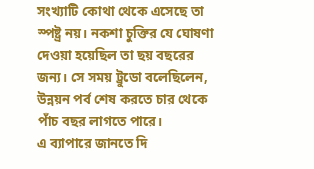সংখ্যাটি কোথা থেকে এসেছে তা স্পষ্ট্র নয়। নকশা চুক্তির যে ঘোষণা দেওয়া হয়েছিল তা ছয় বছরের জন্য। সে সময় ট্রুডো বলেছিলেন, উন্নয়ন পর্ব শেষ করতে চার থেকে পাঁচ বছর লাগতে পারে।
এ ব্যাপারে জানতে দি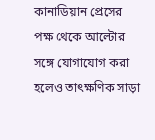কানাডিয়ান প্রেসের পক্ষ থেকে আল্টোর সঙ্গে যোগাযোগ করা হলেও তাৎক্ষণিক সাড়া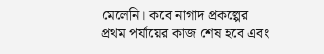মেলেনি। কবে নাগাদ প্রকল্পের প্রথম পর্যায়ের কাজ শেষ হবে এবং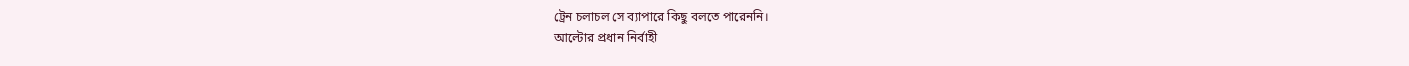ট্রেন চলাচল সে ব্যাপারে কিছু বলতে পারেননি।
আল্টোর প্রধান নির্বাহী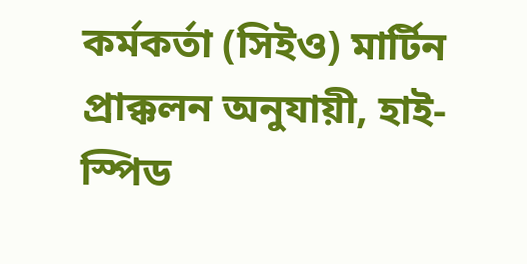কর্মকর্তা (সিইও) মার্টিন প্রাক্কলন অনুযায়ী, হাই-স্পিড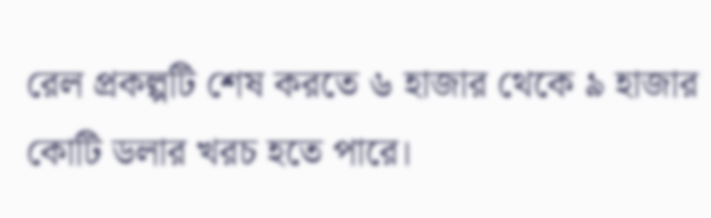রেল প্রকল্পটি শেষ করতে ৬ হাজার থেকে ৯ হাজার কোটি ডলার খরচ হতে পারে।